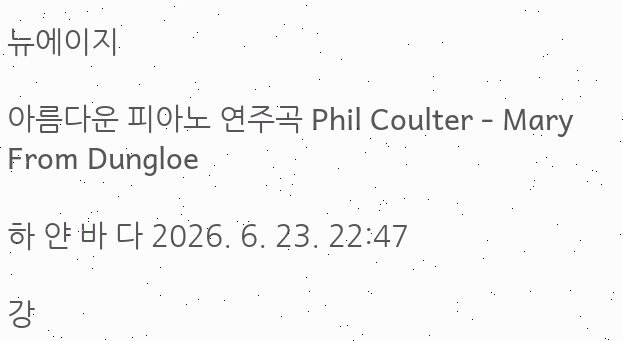뉴에이지

아름다운 피아노 연주곡 Phil Coulter - Mary From Dungloe

하 얀 바 다 2026. 6. 23. 22:47

강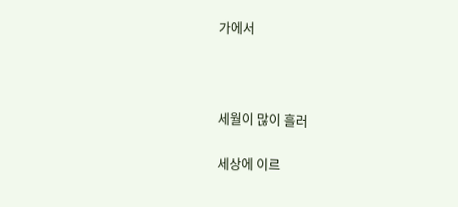가에서



세월이 많이 흘러

세상에 이르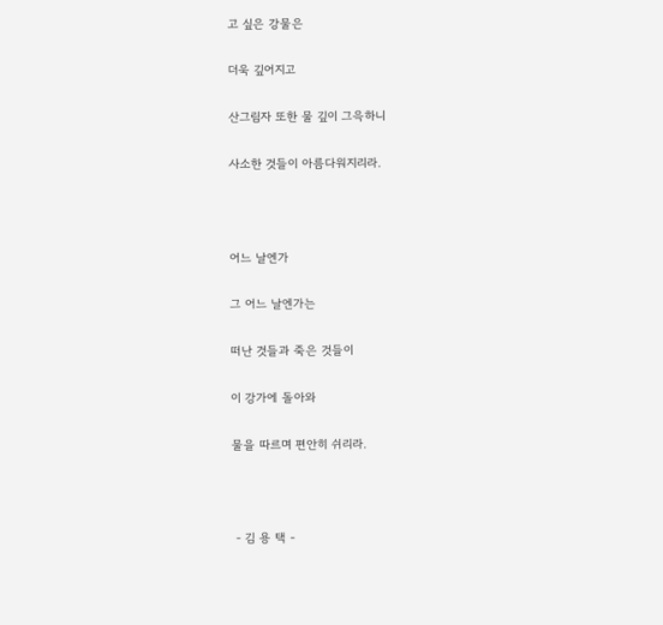고 싶은 강물은

더욱 깊어지고

산그림자 또한 물 깊이 그윽하니

사소한 것들이 아름다워지리라.



어느 날엔가

그 어느 날엔가는

떠난 것들과 죽은 것들이

이 강가에 돌아와

물을 따르며 편안히 쉬리라.



 - 김 용 택 -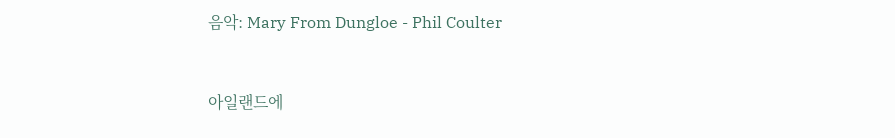음악: Mary From Dungloe - Phil Coulter



아일랜드에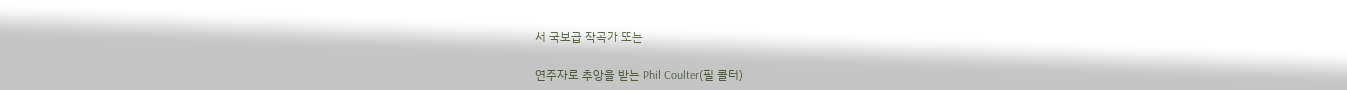서 국보급 작곡가 또는

연주자로 추앙을 받는 Phil Coulter(필 콜터)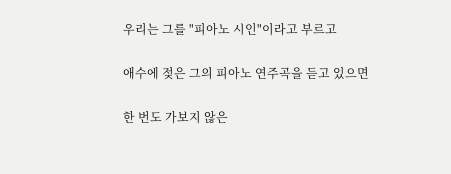우리는 그를 "피아노 시인"이라고 부르고

애수에 젖은 그의 피아노 연주곡을 듣고 있으면

한 번도 가보지 않은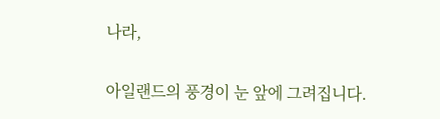나라,

아일랜드의 풍경이 눈 앞에 그려집니다.